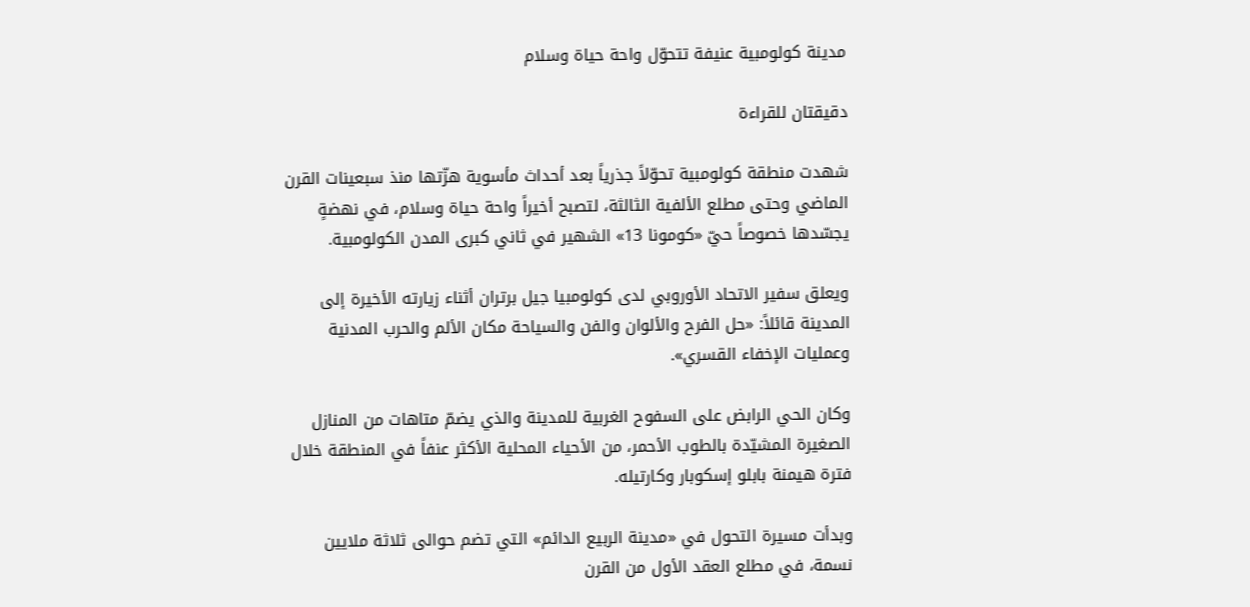مدينة كولومبية عنيفة تتحوّل واحة حياة وسلام

دقيقتان للقراءة

شهدت منطقة كولومبية تحوّلاً جذرياً بعد أحداث مأسوية هزّتها منذ سبعينات القرن الماضي وحتى مطلع الألفية الثالثة، لتصبح أخيراً واحة حياة وسلام، في نهضةٍ يجسّدها خصوصاً حيّ «كومونا 13» الشهير في ثاني كبرى المدن الكولومبية.

ويعلق سفير الاتحاد الأوروبي لدى كولومبيا جيل برتران أثناء زيارته الأخيرة إلى المدينة قائلاً: «حل الفرح والألوان والفن والسياحة مكان الألم والحرب المدنية وعمليات الإخفاء القسري».

وكان الحي الرابض على السفوح الغربية للمدينة والذي يضمّ متاهات من المنازل الصغيرة المشيّدة بالطوب الأحمر، من الأحياء المحلية الأكثر عنفاً في المنطقة خلال فترة هيمنة بابلو إسكوبار وكارتيله.

وبدأت مسيرة التحول في «مدينة الربيع الدائم» التي تضم حوالى ثلاثة ملايين نسمة، في مطلع العقد الأول من القرن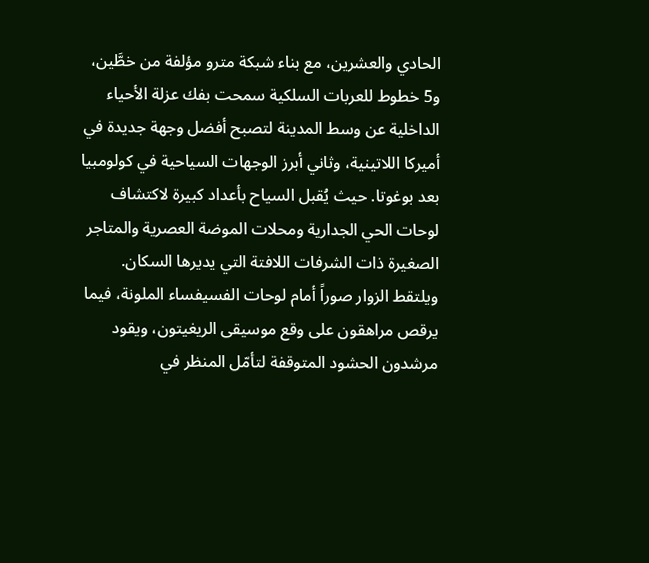الحادي والعشرين، مع بناء شبكة مترو مؤلفة من خطَّين، و5 خطوط للعربات السلكية سمحت بفك عزلة الأحياء الداخلية عن وسط المدينة لتصبح أفضل وجهة جديدة في أميركا اللاتينية، وثاني أبرز الوجهات السياحية في كولومبيا بعد بوغوتا. حيث يُقبل السياح بأعداد كبيرة لاكتشاف لوحات الحي الجدارية ومحلات الموضة العصرية والمتاجر الصغيرة ذات الشرفات اللافتة التي يديرها السكان. ويلتقط الزوار صوراً أمام لوحات الفسيفساء الملونة، فيما يرقص مراهقون على وقع موسيقى الريغيتون، ويقود مرشدون الحشود المتوقفة لتأمّل المنظر في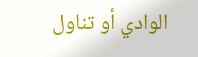الوادي أو تناول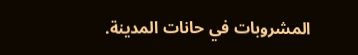المشروبات في حانات المدينة.